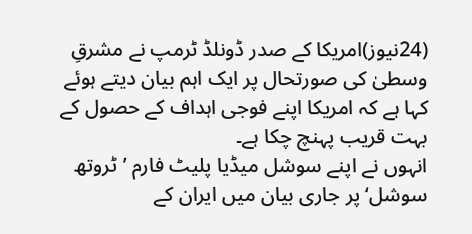(24نیوز)امریکا کے صدر ڈونلڈ ٹرمپ نے مشرقِ وسطیٰ کی صورتحال پر ایک اہم بیان دیتے ہوئے کہا ہے کہ امریکا اپنے فوجی اہداف کے حصول کے بہت قریب پہنچ چکا ہے۔
انہوں نے اپنے سوشل میڈیا پلیٹ فارم ’ٹروتھ سوشل‘ پر جاری بیان میں ایران کے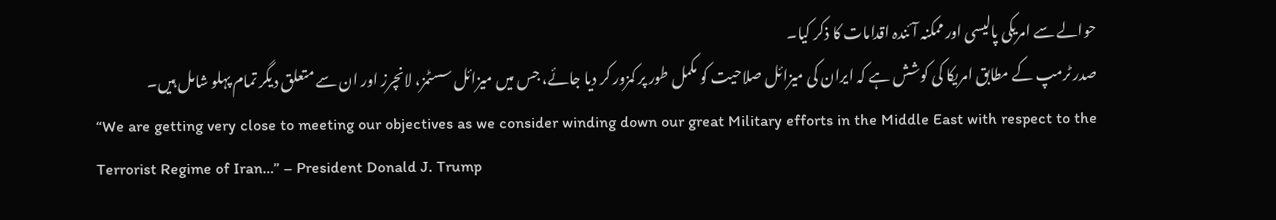حوالے سے امریکی پالیسی اور ممکنہ آئندہ اقدامات کا ذکر کیا۔
صدر ٹرمپ کے مطابق امریکا کی کوشش ہے کہ ایران کی میزائل صلاحیت کو مکمل طور پر کمزور کر دیا جائے، جس میں میزائل سسٹمز، لانچرز اور ان سے متعلق دیگر تمام پہلو شامل ہیں۔
“We are getting very close to meeting our objectives as we consider winding down our great Military efforts in the Middle East with respect to the Terrorist Regime of Iran…” – President Donald J. Trump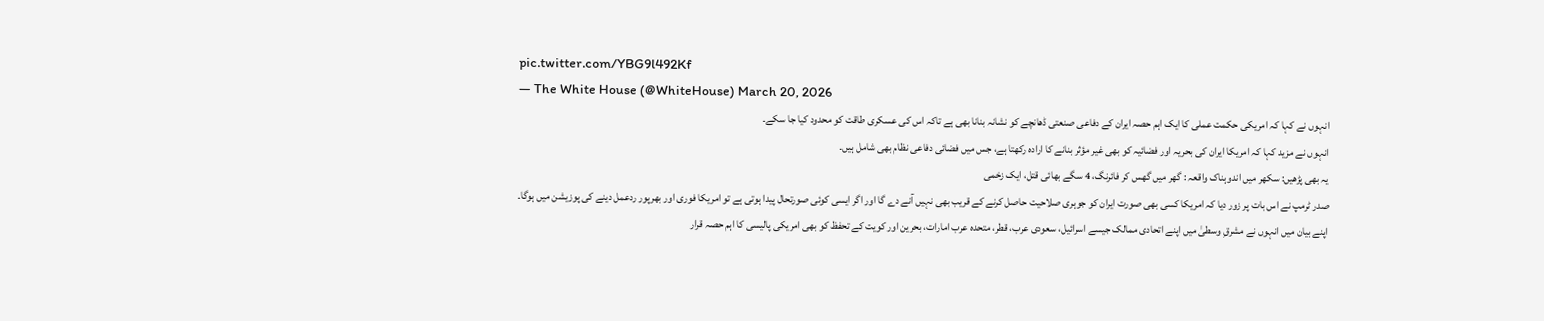pic.twitter.com/YBG9l492Kf
— The White House (@WhiteHouse) March 20, 2026
انہوں نے کہا کہ امریکی حکمت عملی کا ایک اہم حصہ ایران کے دفاعی صنعتی ڈھانچے کو نشانہ بنانا بھی ہے تاکہ اس کی عسکری طاقت کو محدود کیا جا سکے۔
انہوں نے مزید کہا کہ امریکا ایران کی بحریہ اور فضائیہ کو بھی غیر مؤثر بنانے کا ارادہ رکھتا ہے، جس میں فضائی دفاعی نظام بھی شامل ہیں۔
یہ بھی پڑھیں: سکھر میں اندوہناک واقعہ : گھر میں گھس کر فائرنگ، 4 سگے بھائی قتل، ایک زخمی
صدر ٹرمپ نے اس بات پر زور دیا کہ امریکا کسی بھی صورت ایران کو جوہری صلاحیت حاصل کرنے کے قریب بھی نہیں آنے دے گا اور اگر ایسی کوئی صورتحال پیدا ہوتی ہے تو امریکا فوری اور بھرپور ردعمل دینے کی پوزیشن میں ہوگا۔
اپنے بیان میں انہوں نے مشرقِ وسطیٰ میں اپنے اتحادی ممالک جیسے اسرائیل، سعودی عرب، قطر، متحدہ عرب امارات، بحرین اور کویت کے تحفظ کو بھی امریکی پالیسی کا اہم حصہ قرار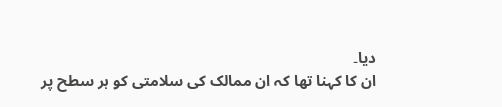دیا۔
ان کا کہنا تھا کہ ان ممالک کی سلامتی کو ہر سطح پر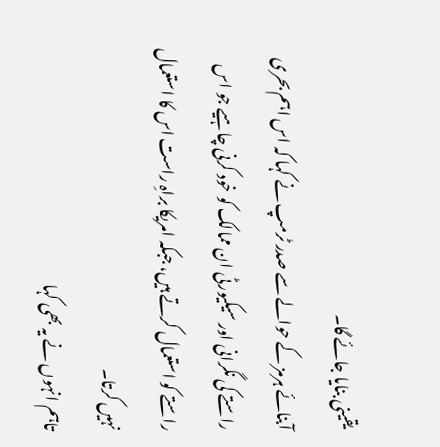یقینی بنایا جائے گا۔
آبنائے ہرمز کے حوالے سے صدر ٹرمپ نے کہا کہ اس اہم بحری راستے کی نگرانی اور سیکیورٹی ان ممالک کو خود کرنی چاہیے جو اس راستے کو استعمال کرتے ہیں، جبکہ امریکا براہِ راست اس کا استعمال نہیں کرتا۔
تاہم انہوں نے یہ بھی کہا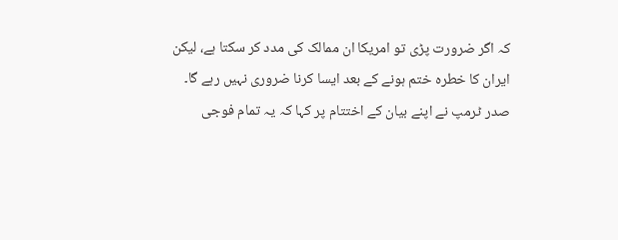کہ اگر ضرورت پڑی تو امریکا ان ممالک کی مدد کر سکتا ہے، لیکن ایران کا خطرہ ختم ہونے کے بعد ایسا کرنا ضروری نہیں رہے گا۔
صدر ٹرمپ نے اپنے بیان کے اختتام پر کہا کہ یہ تمام فوجی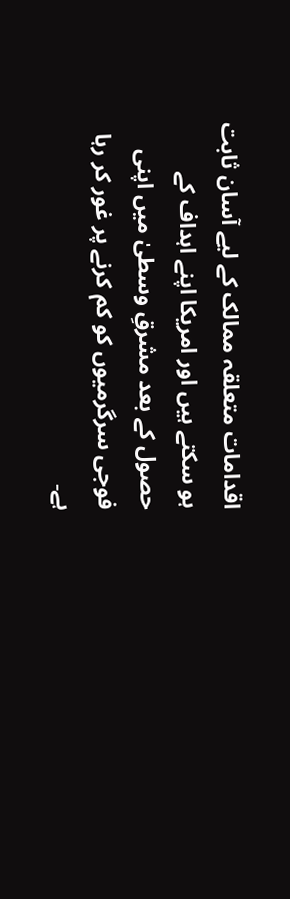اقدامات متعلقہ ممالک کے لیے آسان ثابت ہو سکتے ہیں اور امریکا اپنے اہداف کے حصول کے بعد مشرقِ وسطیٰ میں اپنی فوجی سرگرمیوں کو کم کرنے پر غور کر رہا ہے۔